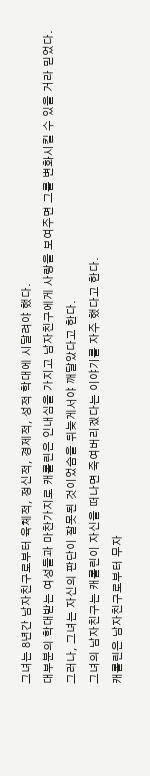그녀는 8년간 남자친구로부터 육체적, 정신적, 경제적, 성적 학대에 시달려야 했다.
대부분의 학대받는 여성들과 마찬가지로 캐롤린은 인내심을 가지고 남자친구에게 사랑을 보여주면 그를 변화시킬 수 있을 거라 믿었다.
그러나, 그녀는 자신의 판단이 잘못된 것이었슴을 뒤늦게서야 깨달았다고 한다.
그녀의 남자친구는 캐롤린이 자신을 떠나면 죽여버리겠다는 이야기를 자주 했다고 한다.
캐롤린은 남자친구로부터 무자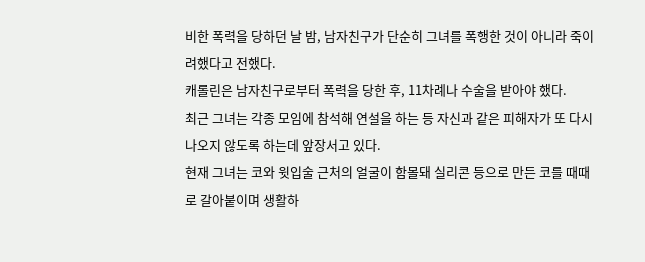비한 폭력을 당하던 날 밤, 남자친구가 단순히 그녀를 폭행한 것이 아니라 죽이려했다고 전했다.
캐롤린은 남자친구로부터 폭력을 당한 후, 11차례나 수술을 받아야 했다.
최근 그녀는 각종 모임에 참석해 연설을 하는 등 자신과 같은 피해자가 또 다시 나오지 않도록 하는데 앞장서고 있다.
현재 그녀는 코와 윗입술 근처의 얼굴이 함몰돼 실리콘 등으로 만든 코를 때때로 갈아붙이며 생활하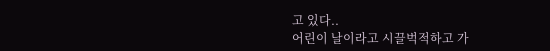고 있다..
어린이 날이라고 시끌벅적하고 가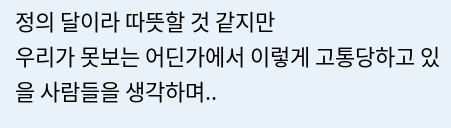정의 달이라 따뜻할 것 같지만
우리가 못보는 어딘가에서 이렇게 고통당하고 있을 사람들을 생각하며..